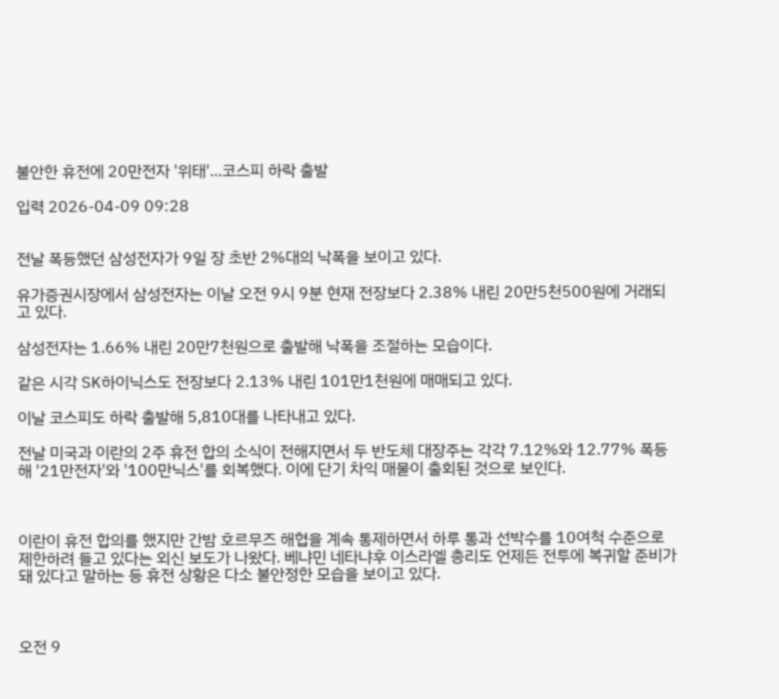불안한 휴전에 20만전자 '위태'...코스피 하락 출발

입력 2026-04-09 09:28


전날 폭등했던 삼성전자가 9일 장 초반 2%대의 낙폭을 보이고 있다.

유가증권시장에서 삼성전자는 이날 오전 9시 9분 현재 전장보다 2.38% 내린 20만5천500원에 거래되고 있다.

삼성전자는 1.66% 내린 20만7천원으로 출발해 낙폭을 조절하는 모습이다.

같은 시각 SK하이닉스도 전장보다 2.13% 내린 101만1천원에 매매되고 있다.

이날 코스피도 하락 출발해 5,810대를 나타내고 있다.

전날 미국과 이란의 2주 휴전 합의 소식이 전해지면서 두 반도체 대장주는 각각 7.12%와 12.77% 폭등해 '21만전자'와 '100만닉스'를 회복했다. 이에 단기 차익 매물이 출회된 것으로 보인다.



이란이 휴전 합의를 했지만 간밤 호르무즈 해협을 계속 통제하면서 하루 통과 선박수를 10여척 수준으로 제한하려 들고 있다는 외신 보도가 나왔다. 베냐민 네타냐후 이스라엘 총리도 언제든 전투에 복귀할 준비가 돼 있다고 말하는 등 휴전 상황은 다소 불안정한 모습을 보이고 있다.



오전 9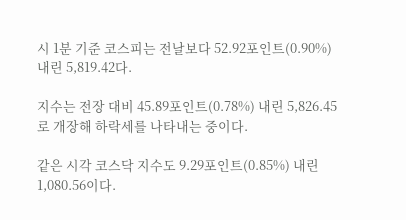시 1분 기준 코스피는 전날보다 52.92포인트(0.90%) 내린 5,819.42다.

지수는 전장 대비 45.89포인트(0.78%) 내린 5,826.45로 개장해 하락세를 나타내는 중이다.

같은 시각 코스닥 지수도 9.29포인트(0.85%) 내린 1,080.56이다.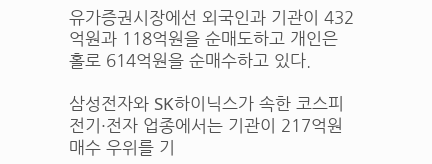유가증권시장에선 외국인과 기관이 432억원과 118억원을 순매도하고 개인은 홀로 614억원을 순매수하고 있다.

삼성전자와 SK하이닉스가 속한 코스피 전기·전자 업종에서는 기관이 217억원 매수 우위를 기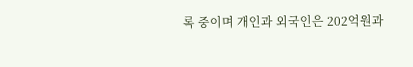록 중이며 개인과 외국인은 202억원과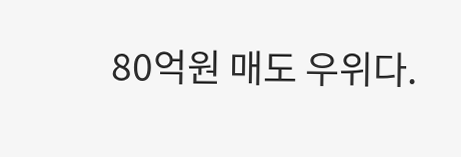80억원 매도 우위다.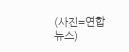(사진=연합뉴스)